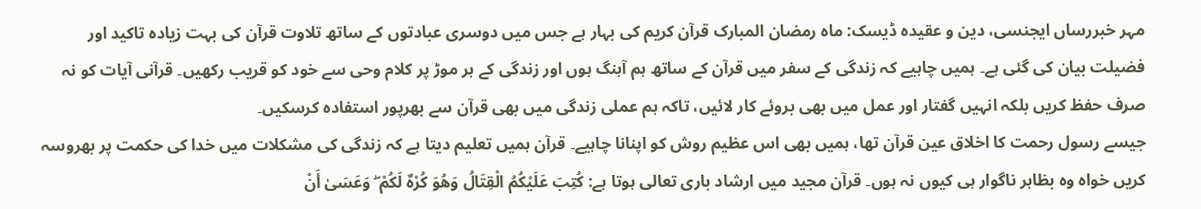مہر خبررساں ایجنسی، دین و عقیدہ ڈیسک: ماہ رمضان المبارک قرآن کریم کی بہار ہے جس میں دوسری عبادتوں کے ساتھ تلاوت قرآن کی بہت زیادہ تاکید اور فضیلت بیان کی گئی ہے۔ ہمیں چاہیے کہ زندگی کے سفر میں قرآن کے ساتھ ہم آہنگ ہوں اور زندگی کے ہر موڑ پر کلام وحی سے خود کو قریب رکھیں۔ قرآنی آیات کو نہ صرف حفظ کریں بلکہ انہیں گفتار اور عمل میں بھی بروئے کار لائیں، تاکہ ہم عملی زندگی میں بھی قرآن سے بھرپور استفادہ کرسکیں۔
جیسے رسول رحمت کا اخلاق عین قرآن تھا، ہمیں بھی اس عظیم روش کو اپنانا چاہیے۔ قرآن ہمیں تعلیم دیتا ہے کہ زندگی کی مشکلات میں خدا کی حکمت پر بھروسہ کریں خواہ وہ بظاہر ناگوار ہی کیوں نہ ہوں۔ قرآن مجید میں ارشاد باری تعالی ہوتا ہے: کُتِبَ عَلَیْکُمُ الْقِتَالُ وَهُوَ کُرْهٌ لَکُمْ ۖ وَعَسَیٰ أَنْ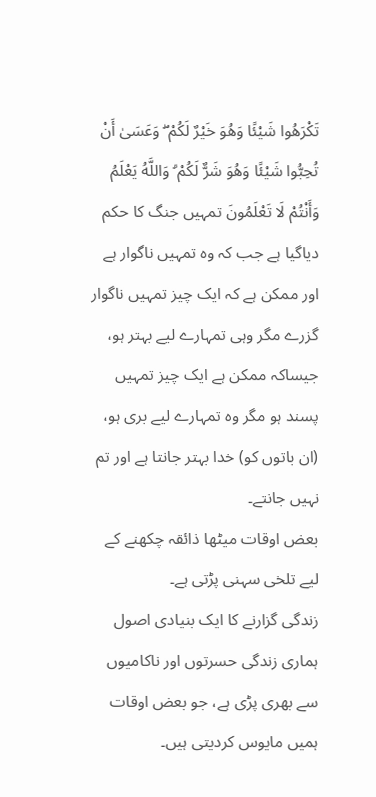تَکْرَهُوا شَیْئًا وَهُوَ خَیْرٌ لَکُمْ ۖ وَعَسَیٰ أَنْ تُحِبُّوا شَیْئًا وَهُوَ شَرٌّ لَکُمْ ۗ وَاللَّهُ یَعْلَمُ وَأَنْتُمْ لَا تَعْلَمُونَ تمہیں جنگ کا حکم دیاگیا ہے جب کہ وہ تمہیں ناگوار ہے اور ممکن ہے کہ ایک چیز تمہیں ناگوار گزرے مگر وہی تمہارے لیے بہتر ہو، جیساکہ ممکن ہے ایک چیز تمہیں پسند ہو مگر وہ تمہارے لیے بری ہو، (ان باتوں کو) خدا بہتر جانتا ہے اور تم نہیں جانتے۔
بعض اوقات میٹھا ذائقہ چکھنے کے لیے تلخی سہنی پڑتی ہے۔
زندگی گزارنے کا ایک بنیادی اصول
ہماری زندگی حسرتوں اور ناکامیوں سے بھری پڑی ہے، جو بعض اوقات ہمیں مایوس کردیتی ہیں۔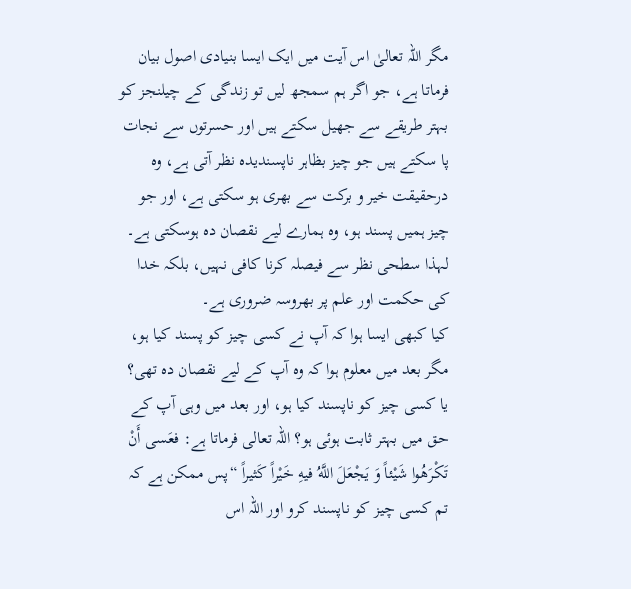مگر اللہ تعالیٰ اس آیت میں ایک ایسا بنیادی اصول بیان فرماتا ہے، جو اگر ہم سمجھ لیں تو زندگی کے چیلنجز کو بہتر طریقے سے جھیل سکتے ہیں اور حسرتوں سے نجات پا سکتے ہیں جو چیز بظاہر ناپسندیدہ نظر آتی ہے، وہ درحقیقت خیر و برکت سے بھری ہو سکتی ہے، اور جو چیز ہمیں پسند ہو، وہ ہمارے لیے نقصان دہ ہوسکتی ہے۔ لہذا سطحی نظر سے فیصلہ کرنا کافی نہیں، بلکہ خدا کی حکمت اور علم پر بھروسہ ضروری ہے۔
کیا کبھی ایسا ہوا کہ آپ نے کسی چیز کو پسند کیا ہو، مگر بعد میں معلوم ہوا کہ وہ آپ کے لیے نقصان دہ تھی؟ یا کسی چیز کو ناپسند کیا ہو، اور بعد میں وہی آپ کے حق میں بہتر ثابت ہوئی ہو؟ اللہ تعالی فرماتا ہے: فعَسی أَنْ تَکْرَهُوا شَیْئاً وَ یَجْعَلَ اللَّهُ فیهِ خَیْراً کَثیراً “پس ممکن ہے کہ تم کسی چیز کو ناپسند کرو اور اللہ اس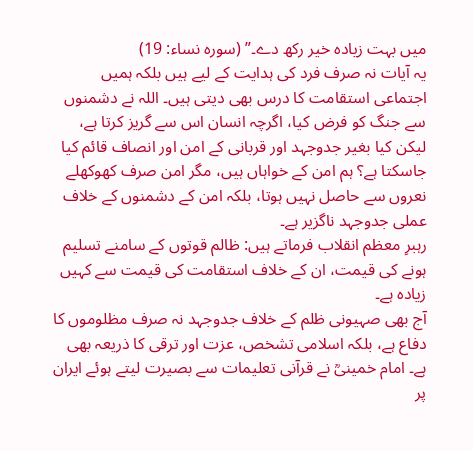میں بہت زیادہ خیر رکھ دے۔” (سورہ نساء: 19)
یہ آیات نہ صرف فرد کی ہدایت کے لیے ہیں بلکہ ہمیں اجتماعی استقامت کا درس بھی دیتی ہیں۔ اللہ نے دشمنوں سے جنگ کو فرض کیا، اگرچہ انسان اس سے گریز کرتا ہے، لیکن کیا بغیر جدوجہد اور قربانی کے امن اور انصاف قائم کیا جاسکتا ہے؟ ہم امن کے خواہاں ہیں، مگر امن صرف کھوکھلے نعروں سے حاصل نہیں ہوتا، بلکہ امن کے دشمنوں کے خلاف عملی جدوجہد ناگزیر ہے۔
رہبرِ معظم انقلاب فرماتے ہیں: ظالم قوتوں کے سامنے تسلیم ہونے کی قیمت، ان کے خلاف استقامت کی قیمت سے کہیں زیادہ ہے۔
آج بھی صہیونی ظلم کے خلاف جدوجہد نہ صرف مظلوموں کا دفاع ہے، بلکہ اسلامی تشخص، عزت اور ترقی کا ذریعہ بھی ہے۔ امام خمینیؒ نے قرآنی تعلیمات سے بصیرت لیتے ہوئے ایران پر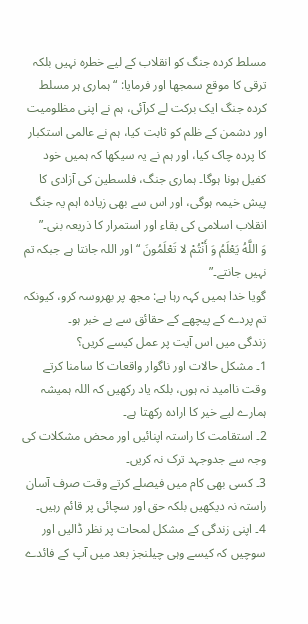مسلط کردہ جنگ کو انقلاب کے لیے خطرہ نہیں بلکہ ترقی کا موقع سمجھا اور فرمایا: “ہماری ہر مسلط کردہ جنگ ایک برکت لے کرآئی، ہم نے اپنی مظلومیت اور دشمن کے ظلم کو ثابت کیا، ہم نے عالمی استکبار کا پردہ چاک کیا، اور ہم نے یہ سیکھا کہ ہمیں خود کفیل ہونا ہوگا۔ ہماری جنگ، فلسطین کی آزادی کا پیش خیمہ ہوگی، اور اس سے بھی زیادہ اہم یہ جنگ انقلاب اسلامی کی بقاء اور استمرار کا ذریعہ بنی۔”
وَ اللَّهُ یَعْلَمُ وَ أَنْتُمْ لا تَعْلَمُونَ “اور اللہ جانتا ہے جبکہ تم نہیں جانتے۔”
گویا خدا ہمیں کہہ رہا ہے: مجھ پر بھروسہ کرو، کیونکہ تم پردے کے پیچھے کے حقائق سے بے خبر ہو۔
زندگی میں اس آیت پر عمل کیسے کریں؟
1۔ مشکل حالات اور ناگوار واقعات کا سامنا کرتے وقت ناامید نہ ہوں، بلکہ یاد رکھیں کہ اللہ ہمیشہ ہمارے لیے خیر کا ارادہ رکھتا ہے۔
2۔ استقامت کا راستہ اپنائیں اور محض مشکلات کی وجہ سے جدوجہد ترک نہ کریں۔
3۔ کسی بھی کام میں فیصلے کرتے وقت صرف آسان راستہ نہ دیکھیں بلکہ حق اور سچائی پر قائم رہیں۔
4۔ اپنی زندگی کے مشکل لمحات پر نظر ڈالیں اور سوچیں کہ کیسے وہی چیلنجز بعد میں آپ کے فائدے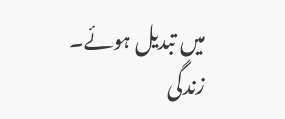میں تبدیل ہوئے۔
زندگی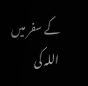کے سفر میں اللہ کی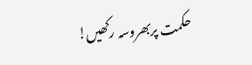حکمت پربھروسہ رکھیں!